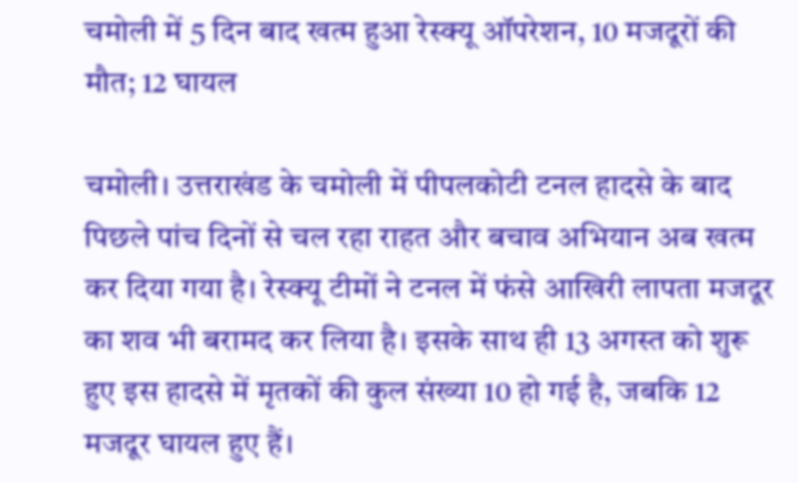चमोली में 5 दिन बाद खत्म हुआ रेस्क्यू ऑपरेशन, 10 मजदूरों की मौत; 12 घायल

चमोली। उत्तराखंड के चमोली में पीपलकोटी टनल हादसे के बाद पिछले पांच दिनों से चल रहा राहत और बचाव अभियान अब खत्म कर दिया गया है। रेस्क्यू टीमों ने टनल में फंसे आखिरी लापता मजदूर का शव भी बरामद कर लिया है। इसके साथ ही 13 अगस्त को शुरू हुए इस हादसे में मृतकों की कुल संख्या 10 हो गई है, जबकि 12 मजदूर घायल हुए हैं।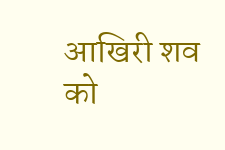आखिरी शव को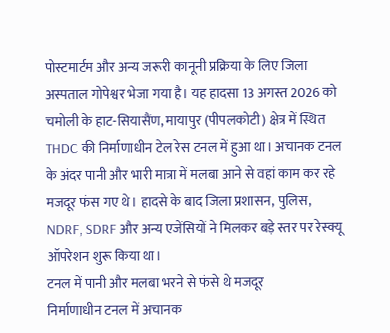पोस्टमार्टम और अन्य जरूरी कानूनी प्रक्रिया के लिए जिला अस्पताल गोपेश्वर भेजा गया है। यह हादसा 13 अगस्त 2026 को चमोली के हाट-सियासैंण, मायापुर (पीपलकोटी) क्षेत्र में स्थित THDC की निर्माणाधीन टेल रेस टनल में हुआ था। अचानक टनल के अंदर पानी और भारी मात्रा में मलबा आने से वहां काम कर रहे मजदूर फंस गए थे। हादसे के बाद जिला प्रशासन, पुलिस, NDRF, SDRF और अन्य एजेंसियों ने मिलकर बड़े स्तर पर रेस्क्यू ऑपरेशन शुरू किया था।
टनल में पानी और मलबा भरने से फंसे थे मजदूर
निर्माणाधीन टनल में अचानक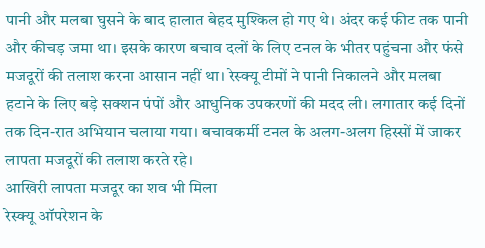पानी और मलबा घुसने के बाद हालात बेहद मुश्किल हो गए थे। अंदर कई फीट तक पानी और कीचड़ जमा था। इसके कारण बचाव दलों के लिए टनल के भीतर पहुंचना और फंसे मजदूरों की तलाश करना आसान नहीं था। रेस्क्यू टीमों ने पानी निकालने और मलबा हटाने के लिए बड़े सक्शन पंपों और आधुनिक उपकरणों की मदद ली। लगातार कई दिनों तक दिन-रात अभियान चलाया गया। बचावकर्मी टनल के अलग-अलग हिस्सों में जाकर लापता मजदूरों की तलाश करते रहे।
आखिरी लापता मजदूर का शव भी मिला
रेस्क्यू ऑपरेशन के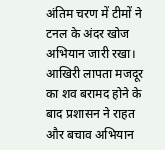अंतिम चरण में टीमों ने टनल के अंदर खोज अभियान जारी रखा। आखिरी लापता मजदूर का शव बरामद होने के बाद प्रशासन ने राहत और बचाव अभियान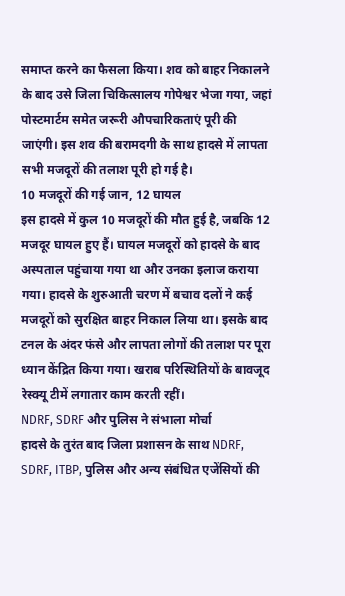समाप्त करने का फैसला किया। शव को बाहर निकालने के बाद उसे जिला चिकित्सालय गोपेश्वर भेजा गया, जहां पोस्टमार्टम समेत जरूरी औपचारिकताएं पूरी की जाएंगी। इस शव की बरामदगी के साथ हादसे में लापता सभी मजदूरों की तलाश पूरी हो गई है।
10 मजदूरों की गई जान, 12 घायल
इस हादसे में कुल 10 मजदूरों की मौत हुई है, जबकि 12 मजदूर घायल हुए हैं। घायल मजदूरों को हादसे के बाद अस्पताल पहुंचाया गया था और उनका इलाज कराया गया। हादसे के शुरुआती चरण में बचाव दलों ने कई मजदूरों को सुरक्षित बाहर निकाल लिया था। इसके बाद टनल के अंदर फंसे और लापता लोगों की तलाश पर पूरा ध्यान केंद्रित किया गया। खराब परिस्थितियों के बावजूद रेस्क्यू टीमें लगातार काम करती रहीं।
NDRF, SDRF और पुलिस ने संभाला मोर्चा
हादसे के तुरंत बाद जिला प्रशासन के साथ NDRF, SDRF, ITBP, पुलिस और अन्य संबंधित एजेंसियों की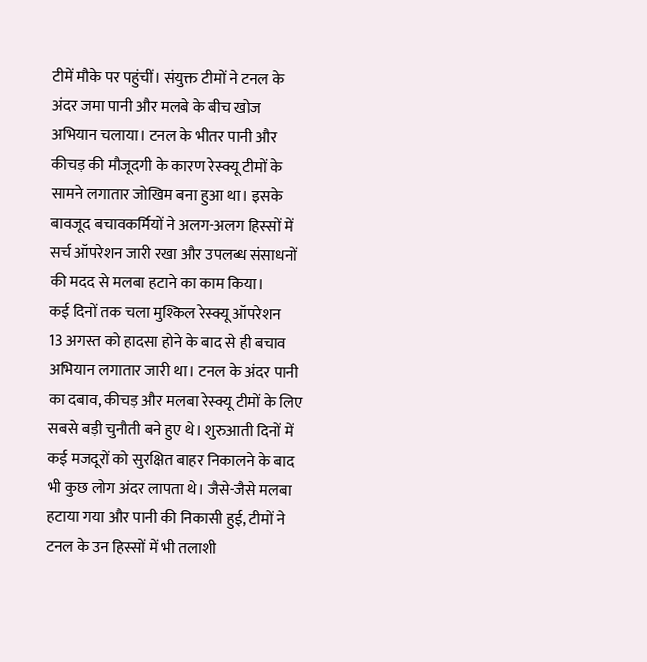टीमें मौके पर पहुंचीं। संयुक्त टीमों ने टनल के अंदर जमा पानी और मलबे के बीच खोज अभियान चलाया। टनल के भीतर पानी और कीचड़ की मौजूदगी के कारण रेस्क्यू टीमों के सामने लगातार जोखिम बना हुआ था। इसके बावजूद बचावकर्मियों ने अलग-अलग हिस्सों में सर्च ऑपरेशन जारी रखा और उपलब्ध संसाधनों की मदद से मलबा हटाने का काम किया।
कई दिनों तक चला मुश्किल रेस्क्यू ऑपरेशन
13 अगस्त को हादसा होने के बाद से ही बचाव अभियान लगातार जारी था। टनल के अंदर पानी का दबाव, कीचड़ और मलबा रेस्क्यू टीमों के लिए सबसे बड़ी चुनौती बने हुए थे। शुरुआती दिनों में कई मजदूरों को सुरक्षित बाहर निकालने के बाद भी कुछ लोग अंदर लापता थे। जैसे-जैसे मलबा हटाया गया और पानी की निकासी हुई, टीमों ने टनल के उन हिस्सों में भी तलाशी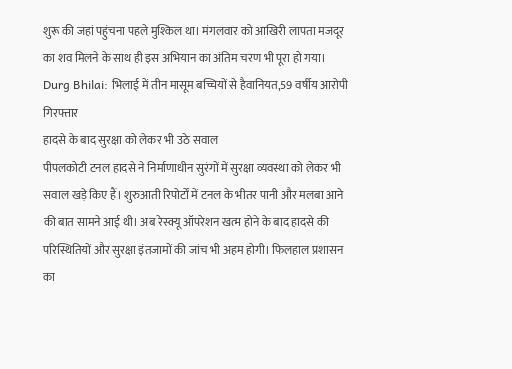शुरू की जहां पहुंचना पहले मुश्किल था। मंगलवार को आखिरी लापता मजदूर का शव मिलने के साथ ही इस अभियान का अंतिम चरण भी पूरा हो गया।
Durg Bhilai: भिलाई में तीन मासूम बच्चियों से हैवानियत,59 वर्षीय आरोपी गिरफ्तार
हादसे के बाद सुरक्षा को लेकर भी उठे सवाल
पीपलकोटी टनल हादसे ने निर्माणाधीन सुरंगों में सुरक्षा व्यवस्था को लेकर भी सवाल खड़े किए हैं। शुरुआती रिपोर्टों में टनल के भीतर पानी और मलबा आने की बात सामने आई थी। अब रेस्क्यू ऑपरेशन खत्म होने के बाद हादसे की परिस्थितियों और सुरक्षा इंतजामों की जांच भी अहम होगी। फिलहाल प्रशासन का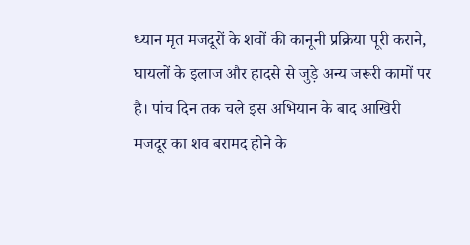ध्यान मृत मजदूरों के शवों की कानूनी प्रक्रिया पूरी कराने, घायलों के इलाज और हादसे से जुड़े अन्य जरूरी कामों पर है। पांच दिन तक चले इस अभियान के बाद आखिरी मजदूर का शव बरामद होने के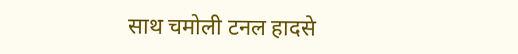साथ चमोली टनल हादसे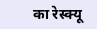का रेस्क्यू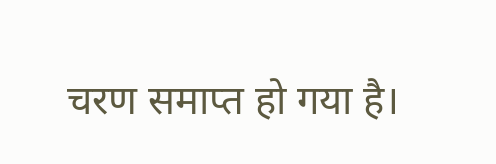चरण समाप्त हो गया है।